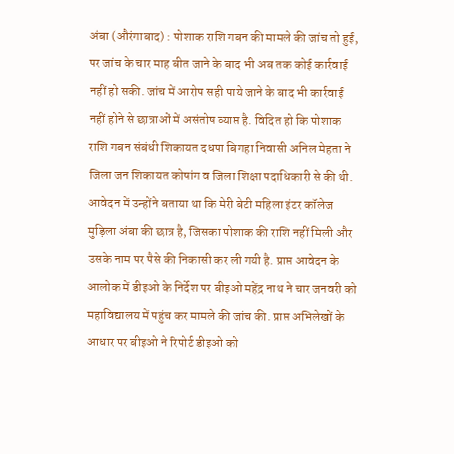अंबा (औरंगाबाद) : पोशाक राशि गबन की मामले की जांच तो हुई, पर जांच के चार माह बीत जाने के बाद भी अब तक कोई कार्रवाई नहीं हो सकी. जांच में आरोप सही पाये जाने के बाद भी कार्रवाई नहीं होने से छात्राओं में असंतोष व्याप्त है. विदित हो कि पोशाक राशि गबन संबंधी शिकायत दधपा बिगहा निवासी अनिल मेहता ने जिला जन शिकायत कोषांग व जिला शिक्षा पदाधिकारी से की थी.
आवेदन में उन्होंने बताया था कि मेरी बेटी महिला इंटर कॉलेज मुड़िला अंबा की छात्र है, जिसका पोशाक की राशि नहीं मिली और उसके नाम पर पैसे की निकासी कर ली गयी है. प्राप्त आवेदन के आलोक में डीइओ के निर्देश पर बीइओ महेंद्र नाथ ने चार जनवरी को महाविद्यालय में पहुंच कर मामले की जांच की. प्राप्त अभिलेखों के आधार पर बीइओ ने रिपोर्ट डीइओ को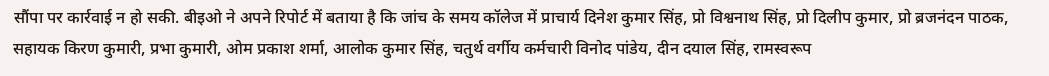सौंपा पर कार्रवाई न हो सकी. बीइओ ने अपने रिपोर्ट में बताया है कि जांच के समय कॉलेज में प्राचार्य दिनेश कुमार सिंह, प्रो विश्वनाथ सिंह, प्रो दिलीप कुमार, प्रो ब्रजनंदन पाठक, सहायक किरण कुमारी, प्रभा कुमारी, ओम प्रकाश शर्मा, आलोक कुमार सिंह, चतुर्थ वर्गीय कर्मचारी विनोद पांडेय, दीन दयाल सिंह, रामस्वरूप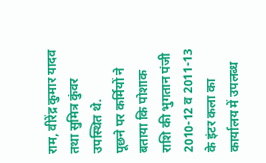राम, वीरेंद्र कुमार यादव तथा सुमित्र कुंवर उपस्थित थे.
पूछने पर कर्मियों ने बताया कि पोशाक राशि की भुगतान पंजी 2010-12 व 2011-13 के इंटर कला का कार्यालय में उपलब्ध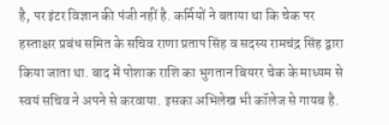है, पर इंटर विज्ञान की पंजी नहीं है. कर्मियों ने बताया था कि चेक पर हस्ताक्षर प्रबंध समित के सचिव राणा प्रताप सिंह व सदस्य रामचंद्र सिंह द्वारा किया जाता था. बाद में पोशाक राशि का भुगतान बियरर चेक के माध्यम से स्वयं सचिव ने अपने से करवाया. इसका अभिलेख भी कॉलेज से गायब है.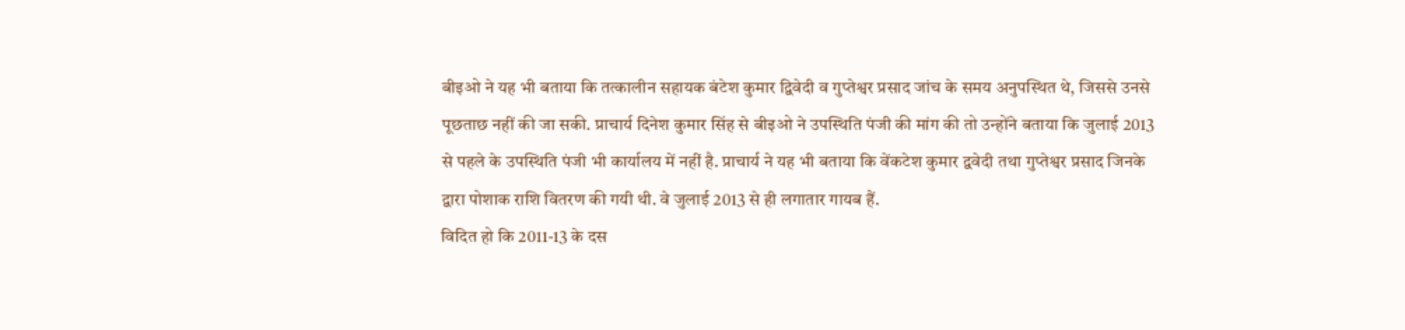बीइओ ने यह भी बताया कि तत्कालीन सहायक बंटेश कुमार द्विवेदी व गुप्तेश्वर प्रसाद जांच के समय अनुपस्थित थे, जिससे उनसे पूछताछ नहीं की जा सकी. प्राचार्य दिनेश कुमार सिंह से बीइओ ने उपस्थिति पंजी की मांग की तो उन्होंने बताया कि जुलाई 2013 से पहले के उपस्थिति पंजी भी कार्यालय में नहीं है. प्राचार्य ने यह भी बताया कि वेंकटेश कुमार द्ववेदी तथा गुप्तेश्वर प्रसाद जिनके द्वारा पोशाक राशि वितरण की गयी थी. वे जुलाई 2013 से ही लगातार गायब हैं.
विदित हो कि 2011-13 के दस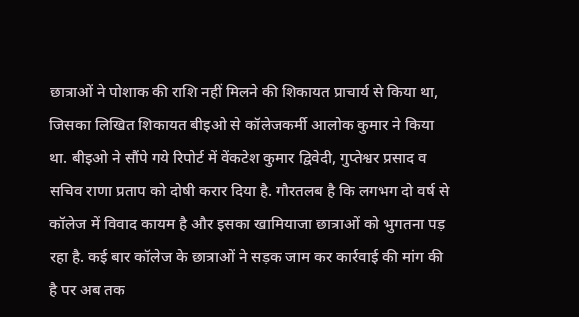छात्राओं ने पोशाक की राशि नहीं मिलने की शिकायत प्राचार्य से किया था, जिसका लिखित शिकायत बीइओ से कॉलेजकर्मी आलोक कुमार ने किया था. बीइओ ने सौंपे गये रिपोर्ट में वेंकटेश कुमार द्विवेदी, गुप्तेश्वर प्रसाद व सचिव राणा प्रताप को दोषी करार दिया है. गौरतलब है कि लगभग दो वर्ष से कॉलेज में विवाद कायम है और इसका खामियाजा छात्राओं को भुगतना पड़ रहा है. कई बार कॉलेज के छात्राओं ने सड़क जाम कर कार्रवाई की मांग की है पर अब तक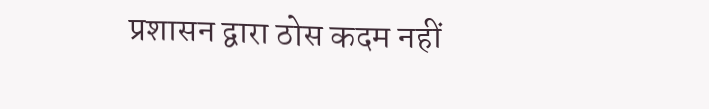प्रशासन द्वारा ठोस कदम नहीं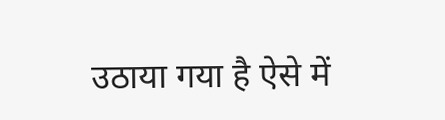उठाया गया है ऐसे में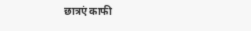छात्रएं काफी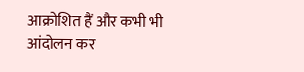आक्रोशित हैं और कभी भी आंदोलन कर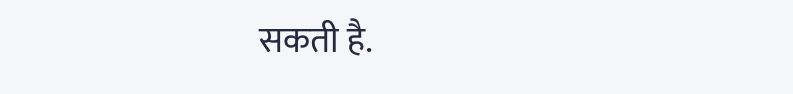सकती है.